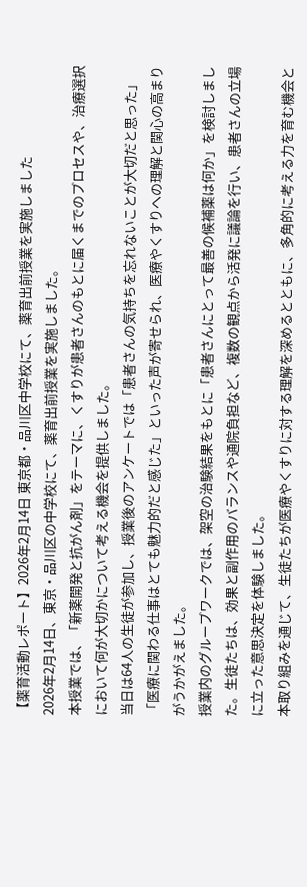【薬育活動レポート】2026年2月14日 東京都・品川区中学校にて、薬育出前授業を実施しました
2026年2月14日、東京・品川区の中学校にて、薬育出前授業を実施しました。
本授業では、「新薬開発と抗がん剤」をテーマに、くすりが患者さんのもとに届くまでのプロセスや、治療選択において何が大切かについて考える機会を提供しました。
当日は64人の生徒が参加し、授業後のアンケートでは「患者さんの気持ちを忘れないことが大切だと思った」「医療に関わる仕事はとても魅力的だと感じた」といった声が寄せられ、医療やくすりへの理解と関心の高まりがうかがえました。
授業内のグループワークでは、架空の治験結果をもとに「患者さんにとって最善の候補薬は何か」を検討しました。生徒たちは、効果と副作用のバランスや通院負担など、複数の観点から活発に議論を行い、患者さんの立場に立った意思決定を体験しました。
本取り組みを通じて、生徒たちが医療やくすりに対する理解を深めるとともに、多角的に考える力を育む機会と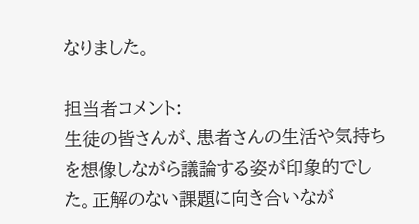なりました。

担当者コメント:
生徒の皆さんが、患者さんの生活や気持ちを想像しながら議論する姿が印象的でした。正解のない課題に向き合いなが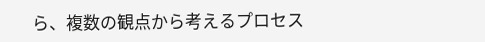ら、複数の観点から考えるプロセス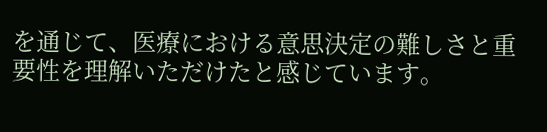を通じて、医療における意思決定の難しさと重要性を理解いただけたと感じています。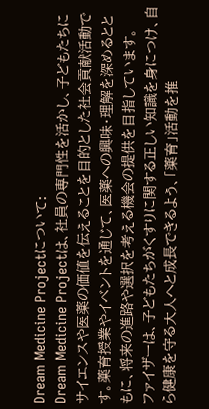Dream Medicine Projectについて:
Dream Medicine Projectは、社員の専門性を活かし、子どもたちにサイエンスや医薬の価値を伝えることを目的とした社会貢献活動です。薬育授業やイベントを通じて、医薬への興味・理解を深めるとともに、将来の進路や選択を考える機会の提供を目指しています。
ファイザーは、子どもたちがくすりに関する正しい知識を身につけ、自ら健康を守る大人へと成長できるよう、「薬育」活動を推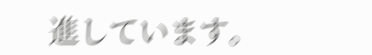進しています。